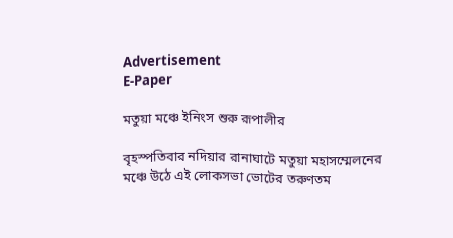Advertisement
E-Paper

মতুয়া মঞ্চে ইনিংস শুরু রূপালীর

বৃহস্পতিবার নদিয়ার রানাঘাটে মতুয়া মহাসম্মেলনের মঞ্চে উঠে এই লোকসভা ভোটের তরুণতম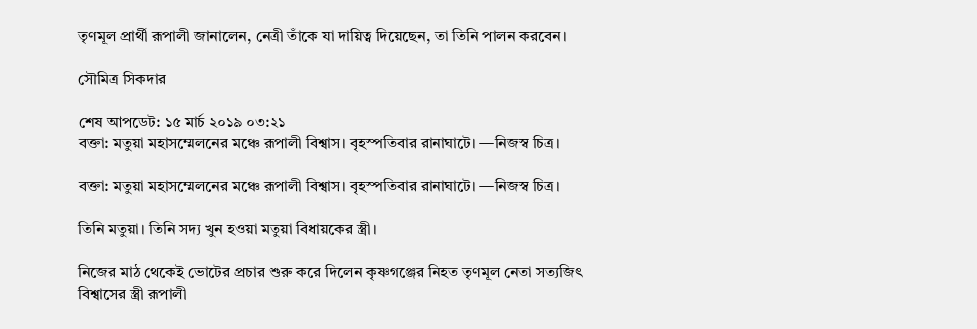তৃণমূল প্রার্থী রূপালী জানালেন, নেত্রী তাঁকে যা দায়িত্ব দিয়েছেন, তা তিনি পালন করবেন।

সৌমিত্র সিকদার

শেষ আপডেট: ১৫ মার্চ ২০১৯ ০৩:২১
বক্তা: মতুয়া মহাসম্মেলনের মঞ্চে রূপালী বিশ্বাস। বৃহস্পতিবার রানাঘাটে। —নিজস্ব চিত্র।

বক্তা: মতুয়া মহাসম্মেলনের মঞ্চে রূপালী বিশ্বাস। বৃহস্পতিবার রানাঘাটে। —নিজস্ব চিত্র।

তিনি মতুয়া। তিনি সদ্য খুন হওয়া মতুয়া বিধায়কের স্ত্রী।

নিজের মাঠ থেকেই ভোটের প্রচার শুরু করে দিলেন কৃষ্ণগঞ্জের নিহত তৃণমূল নেতা সত্যজিৎ বিশ্বাসের স্ত্রী রূপালী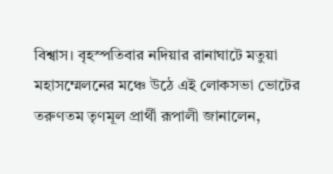বিশ্বাস। বৃহস্পতিবার নদিয়ার রানাঘাটে মতুয়া মহাসম্মেলনের মঞ্চে উঠে এই লোকসভা ভোটের তরুণতম তৃণমূল প্রার্থী রূপালী জানালেন,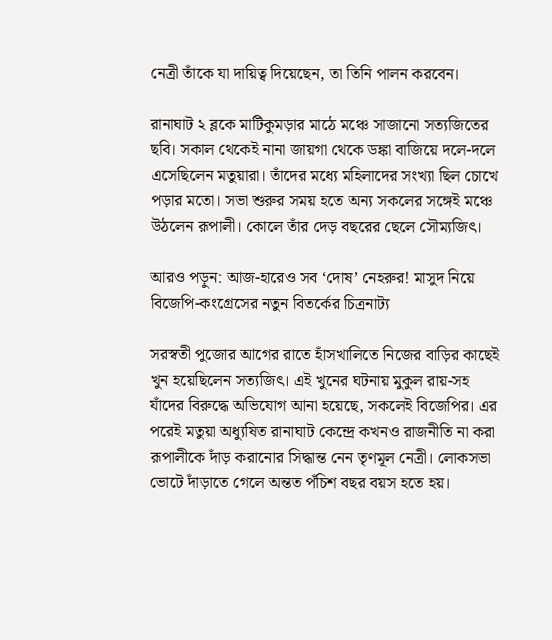নেত্রী তাঁকে যা দায়িত্ব দিয়েছেন, তা তিনি পালন করবেন।

রানাঘাট ২ ব্লকে মাটিকুমড়ার মাঠে মঞ্চে সাজানো সত্যজিতের ছবি। সকাল থেকেই নানা জায়গা থেকে ডঙ্কা বাজিয়ে দলে-দলে এসেছিলেন মতুয়ারা। তাঁদের মধ্যে মহিলাদের সংখ্যা ছিল চোখে পড়ার মতো। সভা শুরুর সময় হতে অন্য সকলের সঙ্গেই মঞ্চে উঠলেন রূপালী। কোলে তাঁর দেড় বছরের ছেলে সৌম্যজিৎ।

আরও পড়ুন: আজ-হারেও সব ‘দোষ’ নেহরুর! মাসুদ নিয়ে বিজেপি-কংগ্রেসের নতুন বিতর্কের চিত্রনাট্য

সরস্বতী পুজোর আগের রাতে হাঁসখালিতে নিজের বাড়ির কাছেই খুন হয়েছিলেন সত্যজিৎ। এই খুনের ঘটনায় মুকুল রায়-সহ যাঁদের বিরুদ্ধে অভিযোগ আনা হয়েছে, সকলেই বিজেপির। এর পরেই মতুয়া অধ্যুষিত রানাঘাট কেন্দ্রে কখনও রাজনীতি না করা রূপালীকে দাঁড় করানোর সিদ্ধান্ত নেন তৃণমূল নেত্রী। লোকসভা ভোটে দাঁড়াতে গেলে অন্তত পঁচিশ বছর বয়স হতে হয়।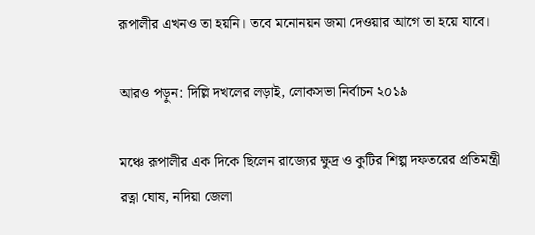রূপালীর এখনও তা হয়নি। তবে মনোনয়ন জমা দেওয়ার আগে তা হয়ে যাবে।

আরও পড়ুন: দিল্লি দখলের লড়াই, লোকসভা নির্বাচন ২০১৯

মঞ্চে রূপালীর এক দিকে ছিলেন রাজ্যের ক্ষুদ্র ও কুটির শিল্প দফতরের প্রতিমন্ত্রী রত্না ঘোষ, নদিয়া জেলা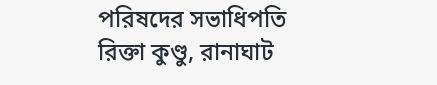পরিষদের সভাধিপতি রিক্তা কুণ্ডু, রানাঘাট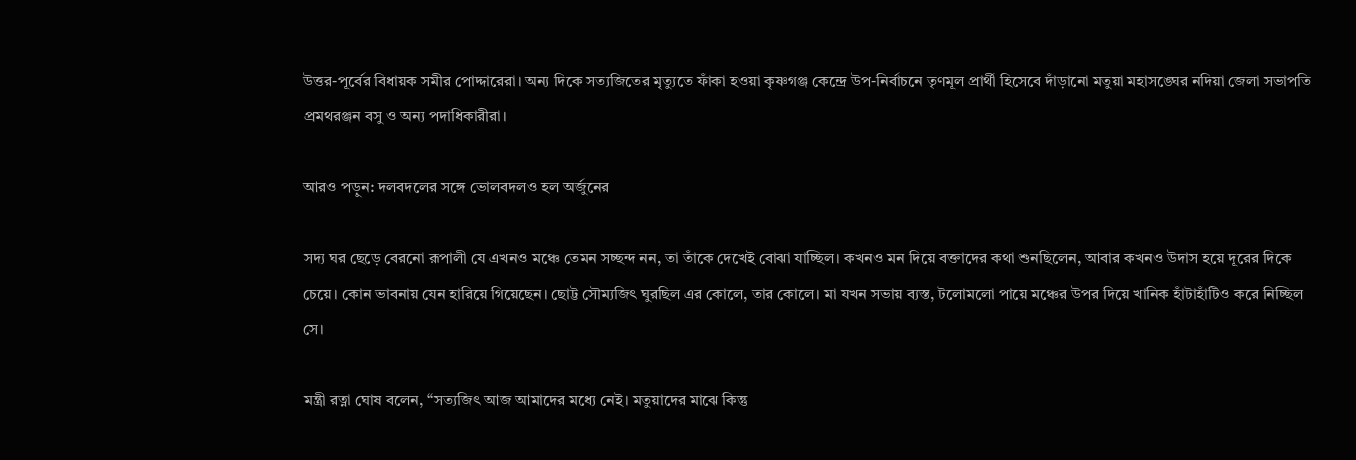উত্তর-পূর্বের বিধায়ক সমীর পোদ্দারেরা। অন্য দিকে সত্যজিতের মৃত্যুতে ফাঁকা হওয়া কৃষ্ণগঞ্জ কেন্দ্রে উপ-নির্বাচনে তৃণমূল প্রার্থী হিসেবে দাঁড়ানো মতুয়া মহাসঙ্ঘের নদিয়া জেলা সভাপতি প্রমথরঞ্জন বসু ও অন্য পদাধিকারীরা।

আরও পড়ুন: দলবদলের সঙ্গে ভোলবদলও হল অর্জুনের

সদ্য ঘর ছেড়ে বেরনো রূপালী যে এখনও মঞ্চে তেমন সচ্ছন্দ নন, তা তাঁকে দেখেই বোঝা যাচ্ছিল। কখনও মন দিয়ে বক্তাদের কথা শুনছিলেন, আবার কখনও উদাস হয়ে দূরের দিকে চেয়ে। কোন ভাবনায় যেন হারিয়ে গিয়েছেন। ছোট্ট সৌম্যজিৎ ঘুরছিল এর কোলে, তার কোলে। মা যখন সভায় ব্যস্ত, টলোমলো পায়ে মঞ্চের উপর দিয়ে খানিক হাঁটাহাঁটিও করে নিচ্ছিল সে।

মন্ত্রী রত্না ঘোষ বলেন, “সত্যজিৎ আজ আমাদের মধ্যে নেই। মতুয়াদের মাঝে কিন্তু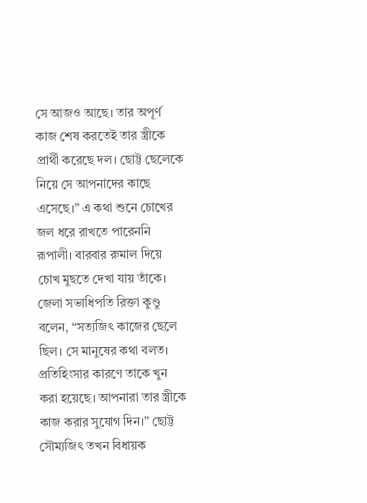সে আজও আছে। তার অপূর্ণ কাজ শেষ করতেই তার স্ত্রীকে প্রার্থী করেছে দল। ছোট্ট ছেলেকে নিয়ে সে আপনাদের কাছে এসেছে।” এ কথা শুনে চোখের জল ধরে রাখতে পারেননি রূপালী। বারবার রুমাল দিয়ে চোখ মুছতে দেখা যায় তাঁকে। জেলা সভাধিপতি রিক্তা কুণ্ডু বলেন, “সত্যজিৎ কাজের ছেলে ছিল। সে মানুষের কথা বলত। প্রতিহিংসার কারণে তাকে খুন করা হয়েছে। আপনারা তার স্ত্রীকে কাজ করার সুযোগ দিন।” ছোট্ট সৌম্যজিৎ তখন বিধায়ক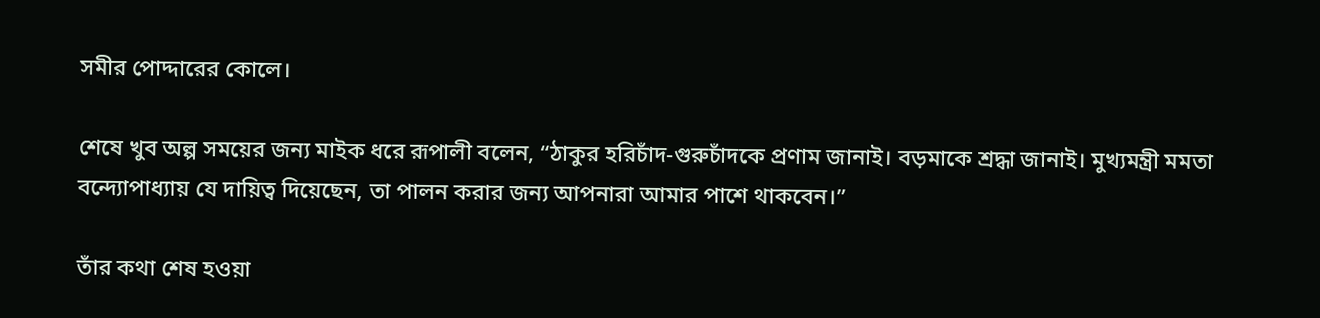সমীর পোদ্দারের কোলে।

শেষে খুব অল্প সময়ের জন্য মাইক ধরে রূপালী বলেন, “ঠাকুর হরিচাঁদ-গুরুচাঁদকে প্রণাম জানাই। বড়মাকে শ্রদ্ধা জানাই। মুখ্যমন্ত্রী মমতা বন্দ্যোপাধ্যায় যে দায়িত্ব দিয়েছেন, তা পালন করার জন্য আপনারা আমার পাশে থাকবেন।”

তাঁর কথা শেষ হওয়া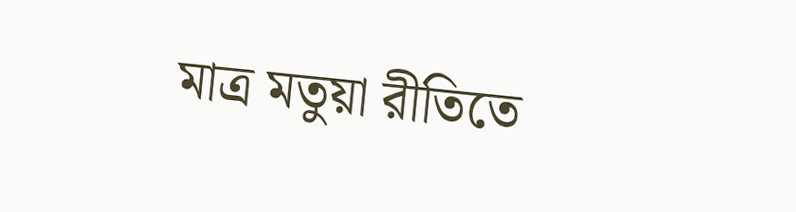মাত্র মতুয়া রীতিতে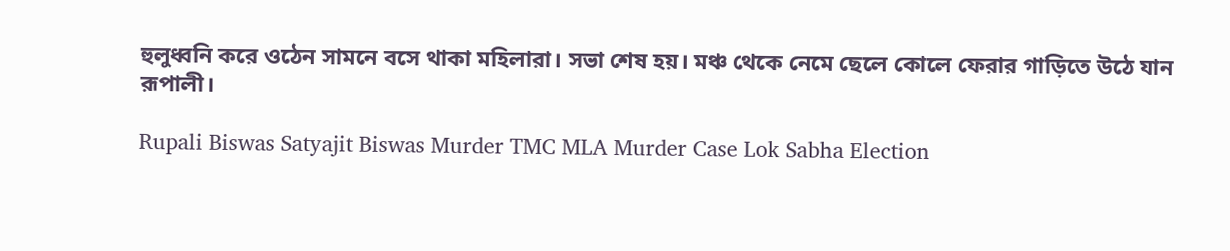হুলুধ্বনি করে ওঠেন সামনে বসে থাকা মহিলারা। সভা শেষ হয়। মঞ্চ থেকে নেমে ছেলে কোলে ফেরার গাড়িতে উঠে যান রূপালী।

Rupali Biswas Satyajit Biswas Murder TMC MLA Murder Case Lok Sabha Election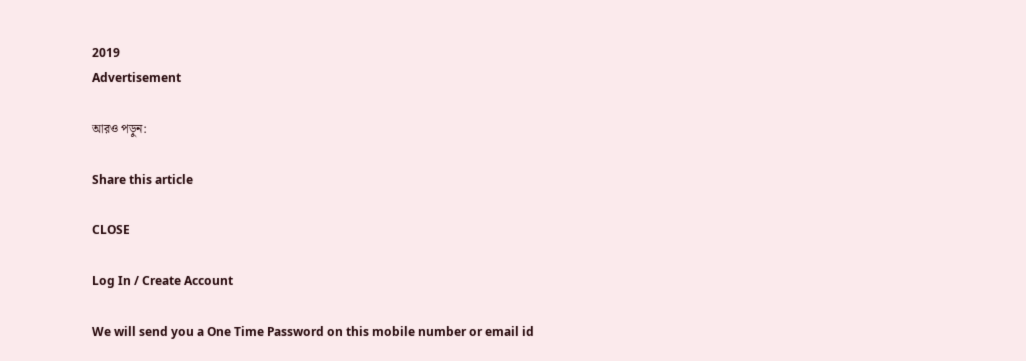2019
Advertisement

আরও পড়ুন:

Share this article

CLOSE

Log In / Create Account

We will send you a One Time Password on this mobile number or email id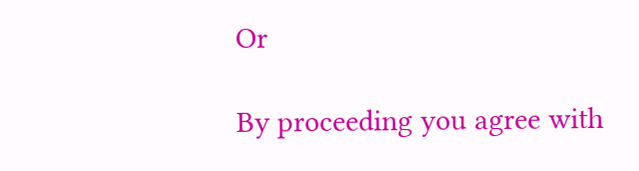Or

By proceeding you agree with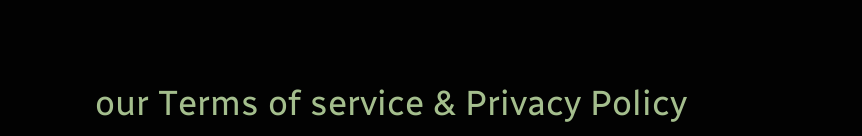our Terms of service & Privacy Policy